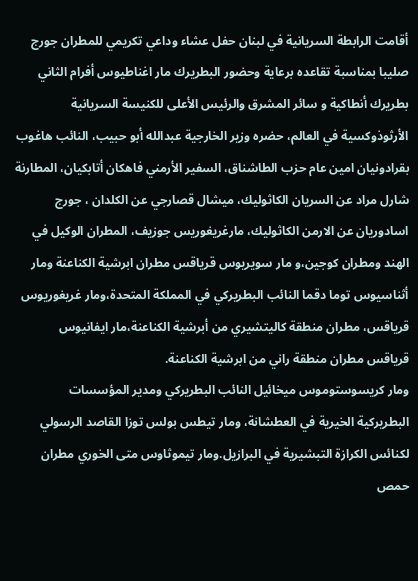أقامت الرابطة السريانية في لبنان حفل عشاء وداعي تكريمي للمطران جورج صليبا بمناسبة تقاعده برعاية وحضور البطريرك مار اغناطيوس أفرام الثاني بطريرك أنطاكية و سائر المشرق والرئيس الأعلى للكنيسة السريانية الأرثوذوكسية في العالم، حضره وزير الخارجية عبدالله أبو حبيب، النائب هاغوب بقرادونيان امين عام حزب الطاشناق، السفير الأرمني فاهكان أتابكيان، المطارنة شارل مراد عن السريان الكاثوليك، ميشال قصارجي عن الكلدان ، جورج اسادوريان عن الارمن الكاثوليك، مارغريغوريس جوزيف، المطران الوكيل في الهند ومطران كوجين،و مار سويريوس قرياقس مطران ابرشية الكناعنة ومار أثناسيوس توما دقما النائب البطريركي في المملكة المتحدة،ومار غريغوريوس قرياقس، مطران منطقة كاليتشيري من أبرشية الكناعنة،مار ايفانيوس قرياقس مطران منطقة راني من ابرشية الكناعنة.
ومار كريسوستوموس ميخائيل النائب البطريركي ومدير المؤسسات البطريركية الخيرية في العطشانة، ومار تيطس بولس توزا القاصد الرسولي لكنائس الكرازة التبشيرية في البرازيل.ومار تيموثاوس متى الخوري مطران حمص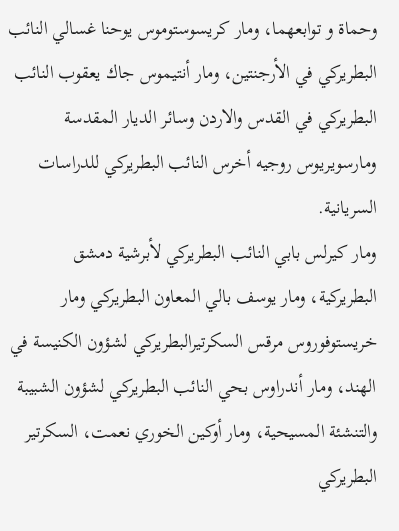وحماة و توابعهما، ومار كريسوستوموس يوحنا غسالي النائب
البطريركي في الأرجنتين، ومار أنتيموس جاك يعقوب النائب البطريركي في القدس والاردن وسائر الديار المقدسة ومارسويريوس روجيه أخرس النائب البطريركي للدراسات السريانية.
ومار كيرلس بابي النائب البطريركي لأبرشية دمشق البطريركية، ومار يوسف بالي المعاون البطريركي ومار خريستوفوروس مرقس السكرتيرالبطريركي لشؤون الكنيسة في الهند، ومار أندراوس بحي النائب البطريركي لشؤون الشبيبة والتنشئة المسيحية، ومار أوكين الخوري نعمت، السكرتير البطريركي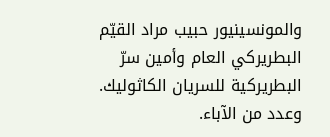والمونسينيور حبيب مراد القيّم البطريركي العام وأمين سرّ البطريركية للسريان الكاثوليك. وعدد من الآباء.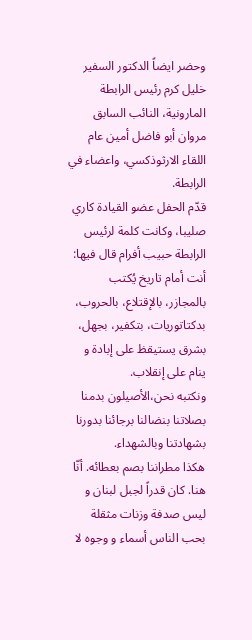وحضر ايضاً الدكتور السفير خليل كرم رئيس الرابطة المارونية، النائب السابق مروان أبو فاضل أمين عام اللقاء الارثوذكسي، واعضاء في الرابطة.
قدّم الحفل عضو القيادة كاري صليبا، وكانت كلمة لرئيس الرابطة حبيب أفرام قال فيها: أنت أمام تاريخ يُكتب بالمجازر، بالإقتلاع، بالحروب، بدكتاتوريات، بتكفير، بجهل، بشرق يستيقظ على إبادة و ينام على إنقلاب.
ونكتبه نحن،الأصيلون بدمنا بصلاتنا بنضالنا برجائنا بدورنا بشهادتنا وبالشهداء.
هكذا مطراننا بصم بعطائه. أنّا هنا. كان قدراً لجبل لبنان و ليس صدفة وزنات مثقلة بحب الناس أسماء و وجوه لا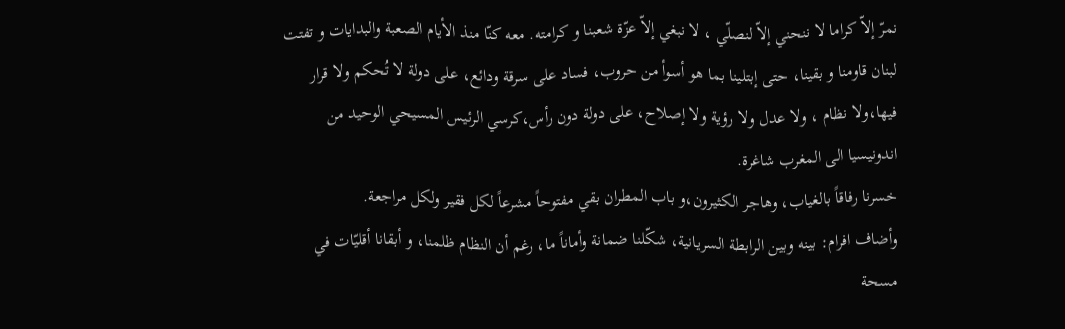نمرّ إلاّ كراما لا ننحني إلاّ لنصلّي ، لا نبغي إلاّ عزّة شعبنا و كرامته. معه كنّا منذ الأيام الصعبة والبدايات و تفتت لبنان قاومنا و بقينا، حتى إبتلينا بما هو أسوأ من حروب، فساد على سرقة ودائع، على دولة لا تُحكم ولا قرار فيها،ولا نظام ، ولا عدل ولا رؤية ولا إصلاح، على دولة دون رأس،كرسي الرئيس المسيحي الوحيد من اندونيسيا الى المغرب شاغرة.
خسرنا رفاقاً بالغياب، وهاجر الكثيرون،و باب المطران بقي مفتوحاً مشرعاً لكل فقير ولكل مراجعة.
وأضاف افرام: بينه وبين الرابطة السريانية، شكّلنا ضمانة وأماناً ما، رغم أن النظام ظلمنا، و أبقانا أقليّات في مسحة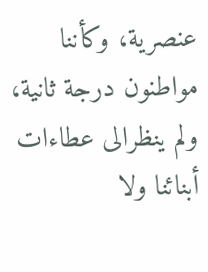عنصرية، وكأننا مواطنون درجة ثانية، ولم ينظرالى عطاءات أبنائنا ولا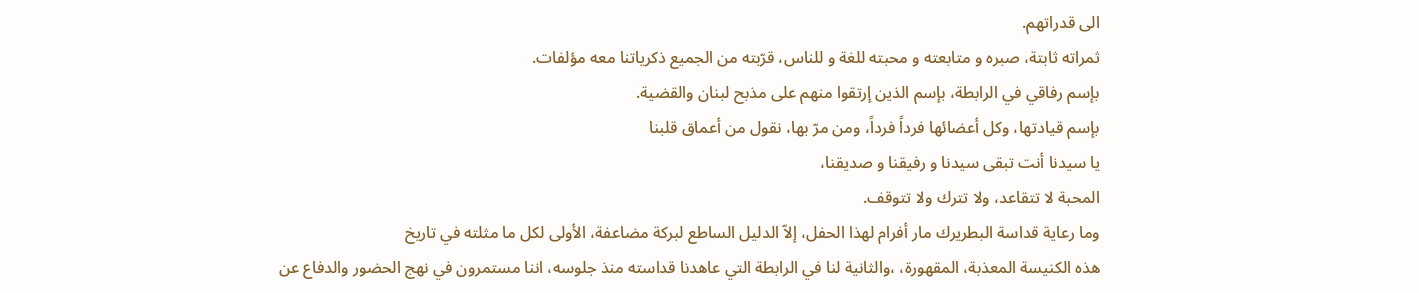الى قدراتهم.
ثمراته ثابتة، صبره و متابعته و محبته للغة و للناس، قرّبته من الجميع ذكرياتنا معه مؤلفات.
بإسم رفاقي في الرابطة، بإسم الذين إرتقوا منهم على مذبح لبنان والقضية.
بإسم قيادتها، وكل أعضائها فرداً فرداً، ومن مرّ بها، نقول من أعماق قلبنا
يا سيدنا أنت تبقى سيدنا و رفيقنا و صديقنا،
المحبة لا تتقاعد، ولا تترك ولا تتوقف.
وما رعاية قداسة البطريرك مار أفرام لهذا الحفل، إلاّ الدليل الساطع لبركة مضاعفة، الأولى لكل ما مثلته في تاريخ
هذه الكنيسة المعذبة، المقهورة، ،والثانية لنا في الرابطة التي عاهدنا قداسته منذ جلوسه، اننا مستمرون في نهج الحضور والدفاع عن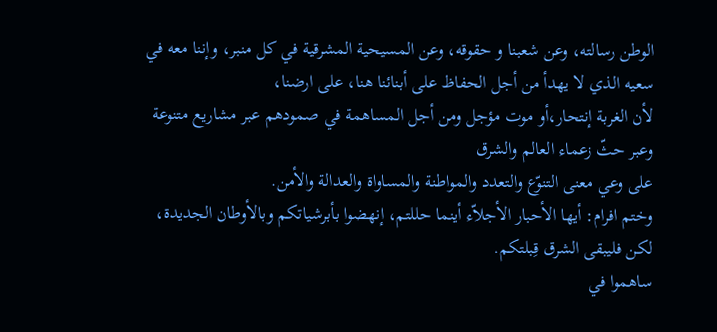الوطن رسالته، وعن شعبنا و حقوقه، وعن المسيحية المشرقية في كل منبر، وإننا معه في سعيه الذي لا يهدأ من أجل الحفاظ على أبنائنا هنا، على ارضنا،
لأن الغربة إنتحار،أو موت مؤجل ومن أجل المساهمة في صمودهم عبر مشاريع متنوعة وعبر حثّ زعماء العالم والشرق
على وعي معنى التنوّع والتعدد والمواطنة والمساواة والعدالة والأمن.
وختم افرام: أيها الأحبار الأجلاّء أينما حللتم، إنهضوا بأبرشياتكم وبالأوطان الجديدة، لكن فليبقى الشرق قِبلتكم.
ساهموا في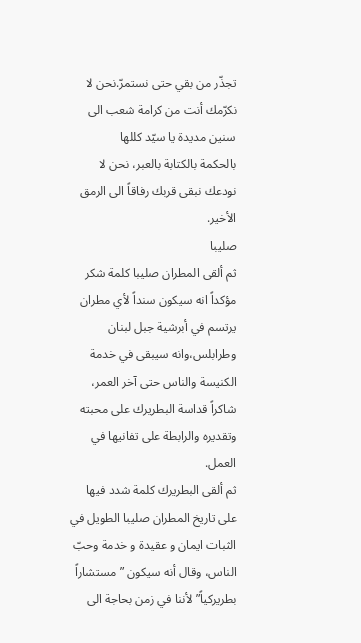تجذّر من بقي حتى نستمرّ.نحن لا نكرّمك أنت من كرامة شعب الى سنين مديدة يا سيّد كللها
بالحكمة بالكتابة بالعبر، نحن لا نودعك نبقى قربك رفاقاً الى الرمق الأخير.
صليبا
ثم ألقى المطران صليبا كلمة شكر مؤكداً انه سيكون سنداً لأي مطران يرتسم في أبرشية جبل لبنان وطرابلس،وانه سيبقى في خدمة الكنيسة والناس حتى آخر العمر، شاكراً قداسة البطريرك على محبته وتقديره والرابطة على تفانيها في العمل.
ثم ألقى البطريرك كلمة شدد فيها على تاريخ المطران صليبا الطويل في الثبات ايمان و عقيدة و خدمة وحبّ الناس، وقال أنه سيكون ” مستشاراً بطريركياً” لأننا في زمن بحاجة الى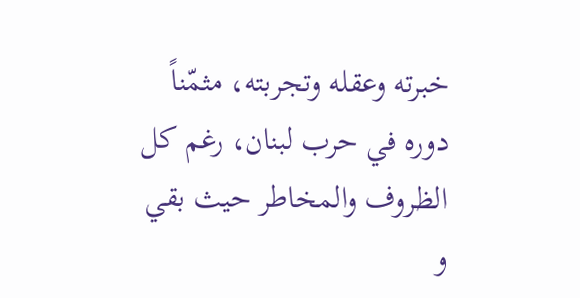خبرته وعقله وتجربته، مثمّناً دوره في حرب لبنان، رغم كل الظروف والمخاطر حيث بقي و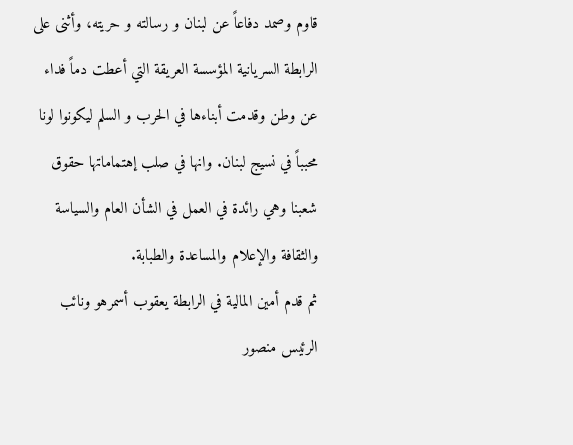قاوم وصمد دفاعاً عن لبنان و رسالته و حريته، وأثنى على الرابطة السريانية المؤسسة العريقة التي أعطت دماً فداء عن وطن وقدمت أبناءها في الحرب و السلم ليكونوا لونا محبباً في نسيج لبنان. وانها في صلب إهتماماتها حقوق شعبنا وهي رائدة في العمل في الشأن العام والسياسة والثقافة والإعلام والمساعدة والطبابة.
ثم قدم أمين المالية في الرابطة يعقوب أسمرهو ونائب الرئيس منصور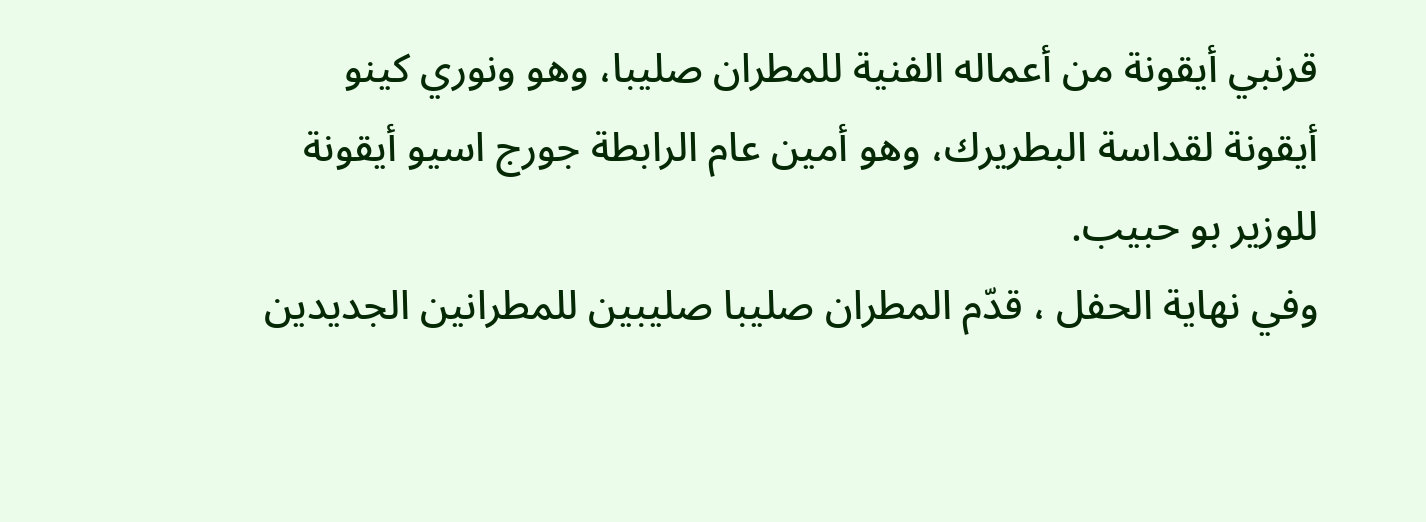قرنبي أيقونة من أعماله الفنية للمطران صليبا، وهو ونوري كينو أيقونة لقداسة البطريرك، وهو أمين عام الرابطة جورج اسيو أيقونة للوزير بو حبيب.
وفي نهاية الحفل ، قدّم المطران صليبا صليبين للمطرانين الجديدين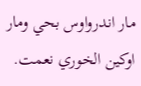مار اندرواوس بحي ومار اوكين الخوري نعمت.